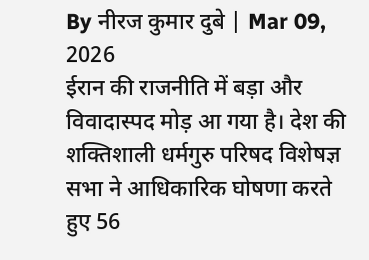By नीरज कुमार दुबे | Mar 09, 2026
ईरान की राजनीति में बड़ा और विवादास्पद मोड़ आ गया है। देश की शक्तिशाली धर्मगुरु परिषद विशेषज्ञ सभा ने आधिकारिक घोषणा करते हुए 56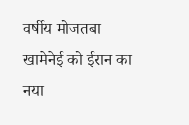वर्षीय मोजतबा खामेनेई को ईरान का नया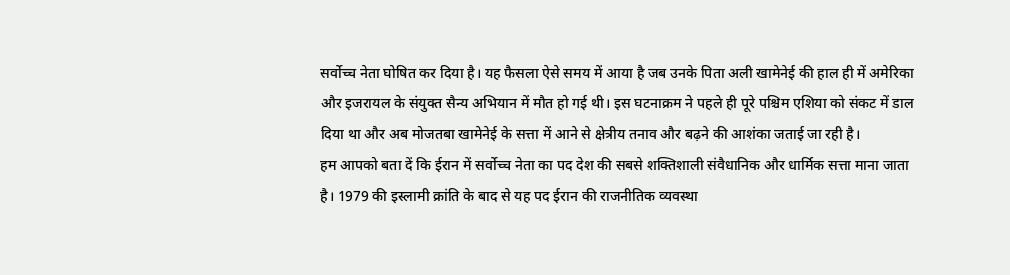सर्वोच्च नेता घोषित कर दिया है। यह फैसला ऐसे समय में आया है जब उनके पिता अली खामेनेई की हाल ही में अमेरिका और इजरायल के संयुक्त सैन्य अभियान में मौत हो गई थी। इस घटनाक्रम ने पहले ही पूरे पश्चिम एशिया को संकट में डाल दिया था और अब मोजतबा खामेनेई के सत्ता में आने से क्षेत्रीय तनाव और बढ़ने की आशंका जताई जा रही है।
हम आपको बता दें कि ईरान में सर्वोच्च नेता का पद देश की सबसे शक्तिशाली संवैधानिक और धार्मिक सत्ता माना जाता है। 1979 की इस्लामी क्रांति के बाद से यह पद ईरान की राजनीतिक व्यवस्था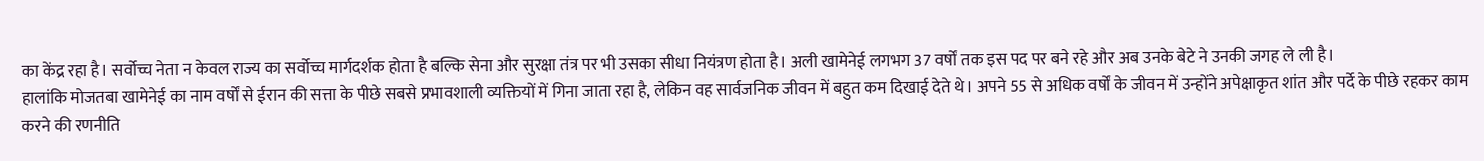का केंद्र रहा है। सर्वोच्च नेता न केवल राज्य का सर्वोच्च मार्गदर्शक होता है बल्कि सेना और सुरक्षा तंत्र पर भी उसका सीधा नियंत्रण होता है। अली खामेनेई लगभग 37 वर्षों तक इस पद पर बने रहे और अब उनके बेटे ने उनकी जगह ले ली है।
हालांकि मोजतबा खामेनेई का नाम वर्षों से ईरान की सत्ता के पीछे सबसे प्रभावशाली व्यक्तियों में गिना जाता रहा है, लेकिन वह सार्वजनिक जीवन में बहुत कम दिखाई देते थे। अपने 55 से अधिक वर्षों के जीवन में उन्होंने अपेक्षाकृत शांत और पर्दे के पीछे रहकर काम करने की रणनीति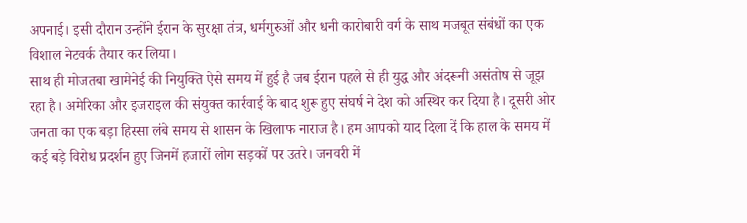अपनाई। इसी दौरान उन्होंने ईरान के सुरक्षा तंत्र, धर्मगुरुओं और धनी कारोबारी वर्ग के साथ मजबूत संबंधों का एक विशाल नेटवर्क तैयार कर लिया।
साथ ही मोजतबा खामेनेई की नियुक्ति ऐसे समय में हुई है जब ईरान पहले से ही युद्ध और अंदरूनी असंतोष से जूझ रहा है। अमेरिका और इजराइल की संयुक्त कार्रवाई के बाद शुरू हुए संघर्ष ने देश को अस्थिर कर दिया है। दूसरी ओर जनता का एक बड़ा हिस्सा लंबे समय से शासन के खिलाफ नाराज है। हम आपको याद दिला दें कि हाल के समय में कई बड़े विरोध प्रदर्शन हुए जिनमें हजारों लोग सड़कों पर उतरे। जनवरी में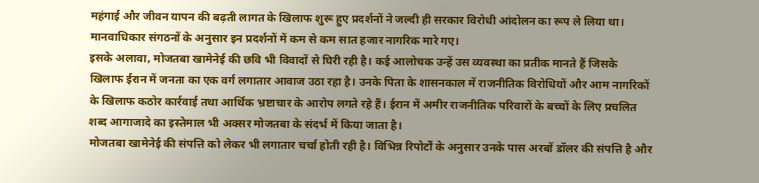महंगाई और जीवन यापन की बढ़ती लागत के खिलाफ शुरू हुए प्रदर्शनों ने जल्दी ही सरकार विरोधी आंदोलन का रूप ले लिया था। मानवाधिकार संगठनों के अनुसार इन प्रदर्शनों में कम से कम सात हजार नागरिक मारे गए।
इसके अलावा, मोजतबा खामेनेई की छवि भी विवादों से घिरी रही है। कई आलोचक उन्हें उस व्यवस्था का प्रतीक मानते हैं जिसके खिलाफ ईरान में जनता का एक वर्ग लगातार आवाज उठा रहा है। उनके पिता के शासनकाल में राजनीतिक विरोधियों और आम नागरिकों के खिलाफ कठोर कार्रवाई तथा आर्थिक भ्रष्टाचार के आरोप लगते रहे हैं। ईरान में अमीर राजनीतिक परिवारों के बच्चों के लिए प्रचलित शब्द आगाजादे का इस्तेमाल भी अक्सर मोजतबा के संदर्भ में किया जाता है।
मोजतबा खामेनेई की संपत्ति को लेकर भी लगातार चर्चा होती रही है। विभिन्न रिपोर्टों के अनुसार उनके पास अरबों डॉलर की संपत्ति है और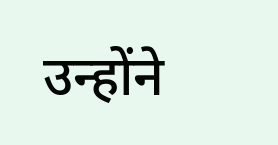उन्होंने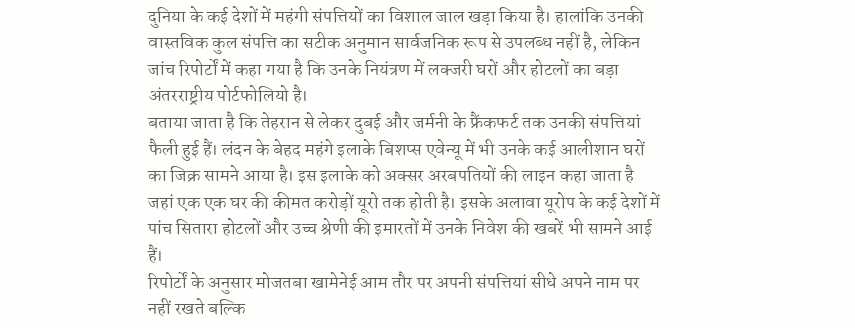दुनिया के कई देशों में महंगी संपत्तियों का विशाल जाल खड़ा किया है। हालांकि उनकी वास्तविक कुल संपत्ति का सटीक अनुमान सार्वजनिक रूप से उपलब्ध नहीं है, लेकिन जांच रिपोर्टों में कहा गया है कि उनके नियंत्रण में लक्जरी घरों और होटलों का बड़ा अंतरराष्ट्रीय पोर्टफोलियो है।
बताया जाता है कि तेहरान से लेकर दुबई और जर्मनी के फ्रैंकफर्ट तक उनकी संपत्तियां फैली हुई हैं। लंदन के बेहद महंगे इलाके बिशप्स एवेन्यू में भी उनके कई आलीशान घरों का जिक्र सामने आया है। इस इलाके को अक्सर अरबपतियों की लाइन कहा जाता है जहां एक एक घर की कीमत करोड़ों यूरो तक होती है। इसके अलावा यूरोप के कई देशों में पांच सितारा होटलों और उच्च श्रेणी की इमारतों में उनके निवेश की खबरें भी सामने आई हैं।
रिपोर्टों के अनुसार मोजतबा खामेनेई आम तौर पर अपनी संपत्तियां सीधे अपने नाम पर नहीं रखते बल्कि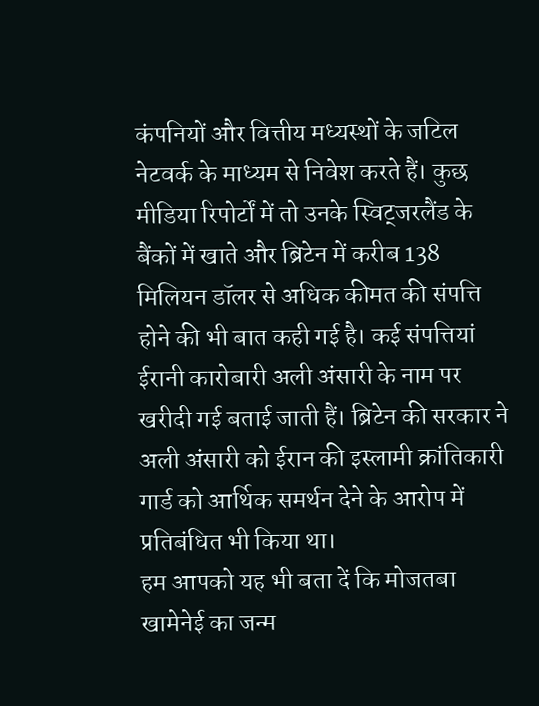कंपनियों और वित्तीय मध्यस्थों के जटिल नेटवर्क के माध्यम से निवेश करते हैं। कुछ मीडिया रिपोर्टों में तो उनके स्विट्जरलैंड के बैंकों में खाते और ब्रिटेन में करीब 138 मिलियन डॉलर से अधिक कीमत की संपत्ति होने की भी बात कही गई है। कई संपत्तियां ईरानी कारोबारी अली अंसारी के नाम पर खरीदी गई बताई जाती हैं। ब्रिटेन की सरकार ने अली अंसारी को ईरान की इस्लामी क्रांतिकारी गार्ड को आर्थिक समर्थन देने के आरोप में प्रतिबंधित भी किया था।
हम आपको यह भी बता दें कि मोजतबा खामेनेई का जन्म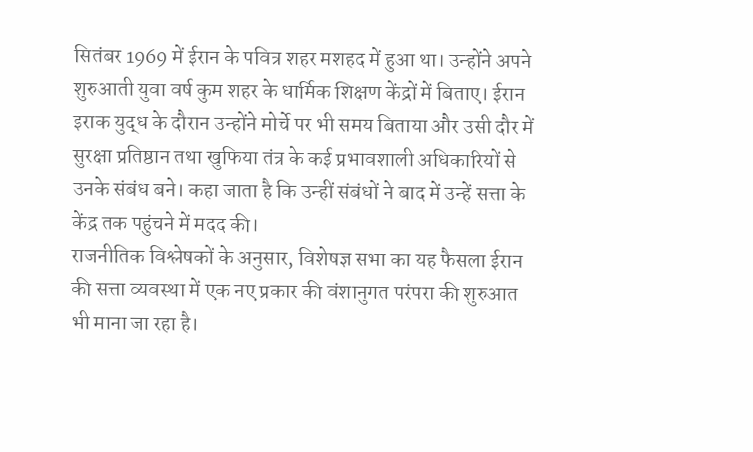सितंबर 1969 में ईरान के पवित्र शहर मशहद में हुआ था। उन्होंने अपने शुरुआती युवा वर्ष कुम शहर के धार्मिक शिक्षण केंद्रों में बिताए। ईरान इराक युद्ध के दौरान उन्होंने मोर्चे पर भी समय बिताया और उसी दौर में सुरक्षा प्रतिष्ठान तथा खुफिया तंत्र के कई प्रभावशाली अधिकारियों से उनके संबंध बने। कहा जाता है कि उन्हीं संबंधों ने बाद में उन्हें सत्ता के केंद्र तक पहुंचने में मदद की।
राजनीतिक विश्लेषकों के अनुसार, विशेषज्ञ सभा का यह फैसला ईरान की सत्ता व्यवस्था में एक नए प्रकार की वंशानुगत परंपरा की शुरुआत भी माना जा रहा है।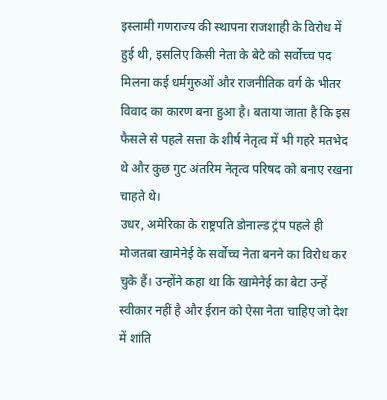इस्लामी गणराज्य की स्थापना राजशाही के विरोध में हुई थी, इसलिए किसी नेता के बेटे को सर्वोच्च पद मिलना कई धर्मगुरुओं और राजनीतिक वर्ग के भीतर विवाद का कारण बना हुआ है। बताया जाता है कि इस फैसले से पहले सत्ता के शीर्ष नेतृत्व में भी गहरे मतभेद थे और कुछ गुट अंतरिम नेतृत्व परिषद को बनाए रखना चाहते थे।
उधर, अमेरिका के राष्ट्रपति डोनाल्ड ट्रंप पहले ही मोजतबा खामेनेई के सर्वोच्च नेता बनने का विरोध कर चुके हैं। उन्होंने कहा था कि खामेनेई का बेटा उन्हें स्वीकार नहीं है और ईरान को ऐसा नेता चाहिए जो देश में शांति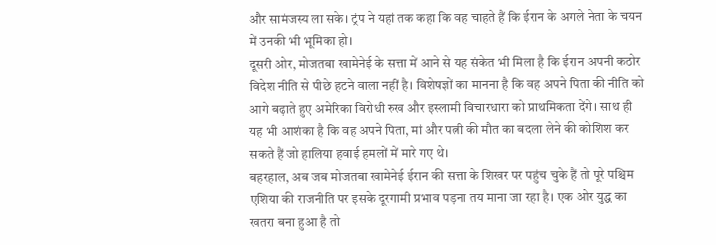और सामंजस्य ला सके। ट्रंप ने यहां तक कहा कि वह चाहते हैं कि ईरान के अगले नेता के चयन में उनकी भी भूमिका हो।
दूसरी ओर, मोजतबा खामेनेई के सत्ता में आने से यह संकेत भी मिला है कि ईरान अपनी कठोर विदेश नीति से पीछे हटने वाला नहीं है। विशेषज्ञों का मानना है कि वह अपने पिता की नीति को आगे बढ़ाते हुए अमेरिका विरोधी रुख और इस्लामी विचारधारा को प्राथमिकता देंगे। साथ ही यह भी आशंका है कि वह अपने पिता, मां और पत्नी की मौत का बदला लेने की कोशिश कर सकते हैं जो हालिया हवाई हमलों में मारे गए थे।
बहरहाल, अब जब मोजतबा खामेनेई ईरान की सत्ता के शिखर पर पहुंच चुके हैं तो पूरे पश्चिम एशिया की राजनीति पर इसके दूरगामी प्रभाव पड़ना तय माना जा रहा है। एक ओर युद्ध का खतरा बना हुआ है तो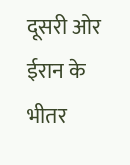दूसरी ओर ईरान के भीतर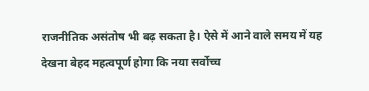राजनीतिक असंतोष भी बढ़ सकता है। ऐसे में आने वाले समय में यह देखना बेहद महत्वपूर्ण होगा कि नया सर्वोच्च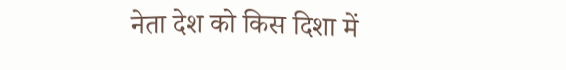नेता देश को किस दिशा में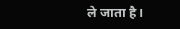ले जाता है।